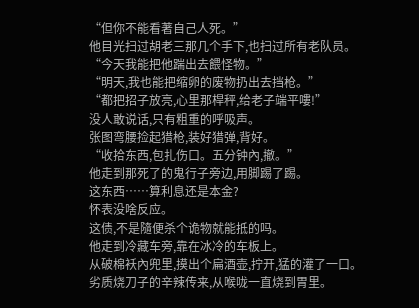“但你不能看著自己人死。”
他目光扫过胡老三那几个手下,也扫过所有老队员。
“今天我能把他踹出去餵怪物。”
“明天,我也能把缩卵的废物扔出去挡枪。”
“都把招子放亮,心里那桿秤,给老子端平嘍!”
没人敢说话,只有粗重的呼吸声。
张图弯腰捡起猎枪,装好猎弹,背好。
“收拾东西,包扎伤口。五分钟內,撤。”
他走到那死了的鬼行子旁边,用脚踢了踢。
这东西……算利息还是本金?
怀表没啥反应。
这债,不是隨便杀个诡物就能抵的吗。
他走到冷藏车旁,靠在冰冷的车板上。
从破棉袄內兜里,摸出个扁酒壶,拧开,猛的灌了一口。
劣质烧刀子的辛辣传来,从喉咙一直烧到胃里。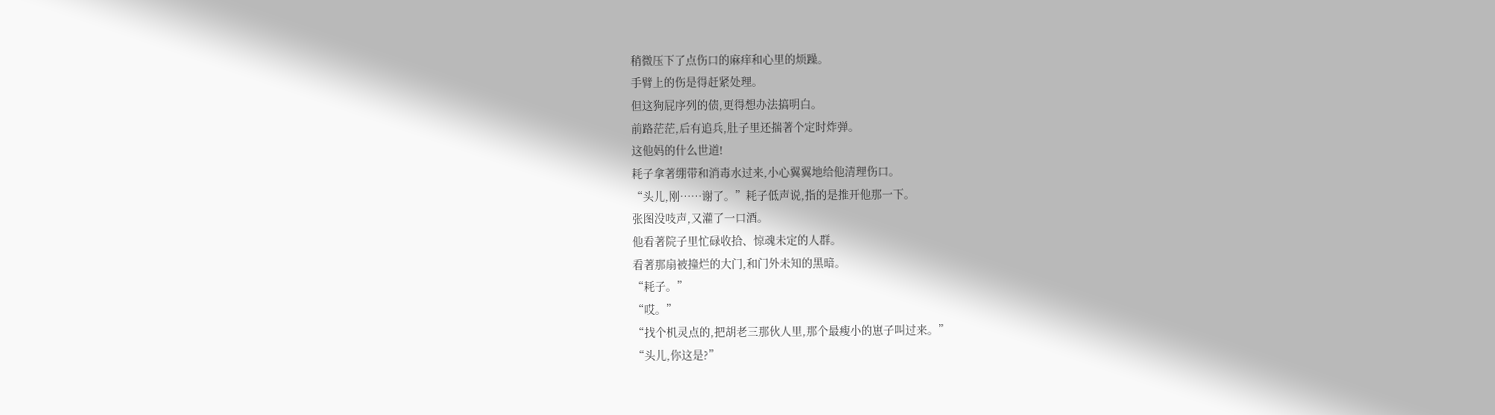稍微压下了点伤口的麻痒和心里的烦躁。
手臂上的伤是得赶紧处理。
但这狗屁序列的债,更得想办法搞明白。
前路茫茫,后有追兵,肚子里还揣著个定时炸弹。
这他妈的什么世道!
耗子拿著绷带和消毒水过来,小心翼翼地给他清理伤口。
“头儿,刚……谢了。”耗子低声说,指的是推开他那一下。
张图没吱声,又灌了一口酒。
他看著院子里忙碌收拾、惊魂未定的人群。
看著那扇被撞烂的大门,和门外未知的黑暗。
“耗子。”
“哎。”
“找个机灵点的,把胡老三那伙人里,那个最瘦小的崽子叫过来。”
“头儿,你这是?”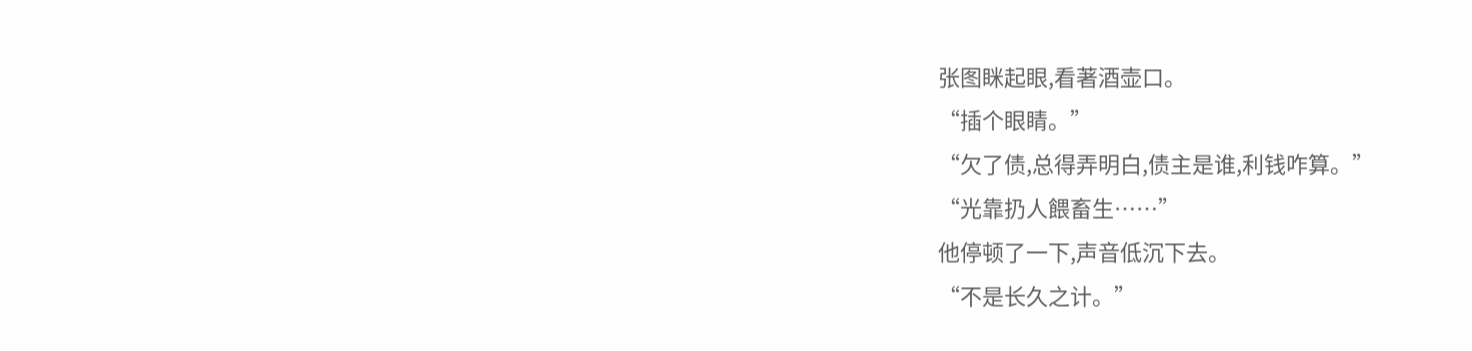张图眯起眼,看著酒壶口。
“插个眼睛。”
“欠了债,总得弄明白,债主是谁,利钱咋算。”
“光靠扔人餵畜生……”
他停顿了一下,声音低沉下去。
“不是长久之计。”